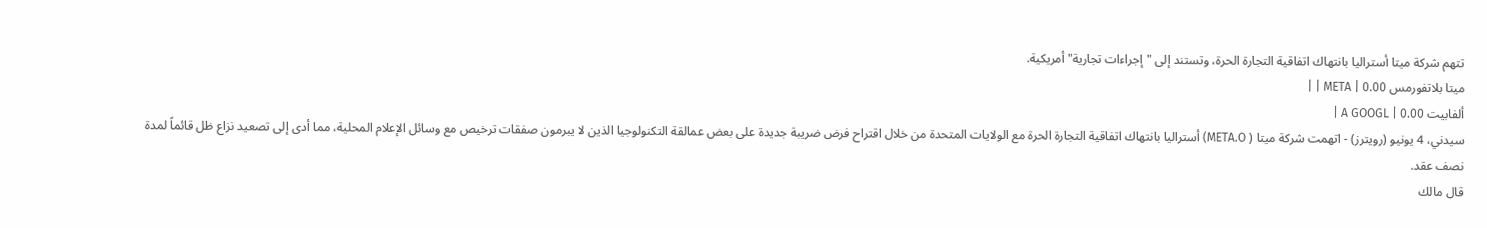تتهم شركة ميتا أستراليا بانتهاك اتفاقية التجارة الحرة، وتستند إلى "إجراءات تجارية" أمريكية.
ميتا بلاتفورمس META | 0.00 | |
ألفابيت A GOOGL | 0.00 |
سيدني، 4 يونيو (رويترز) - اتهمت شركة ميتا ( META.O) أستراليا بانتهاك اتفاقية التجارة الحرة مع الولايات المتحدة من خلال اقتراح فرض ضريبة جديدة على بعض عمالقة التكنولوجيا الذين لا يبرمون صفقات ترخيص مع وسائل الإعلام المحلية، مما أدى إلى تصعيد نزاع ظل قائماً لمدة نصف عقد.
قال مالك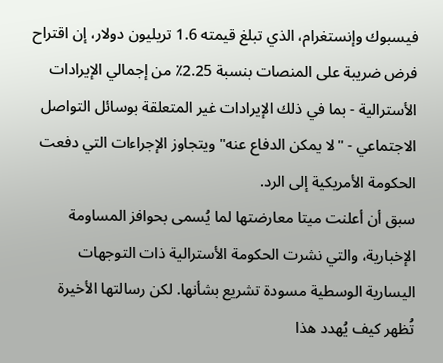فيسبوك وإنستغرام، الذي تبلغ قيمته 1.6 تريليون دولار، إن اقتراح فرض ضريبة على المنصات بنسبة 2.25٪ من إجمالي الإيرادات الأسترالية - بما في ذلك الإيرادات غير المتعلقة بوسائل التواصل الاجتماعي - "لا يمكن الدفاع عنه" ويتجاوز الإجراءات التي دفعت الحكومة الأمريكية إلى الرد.
سبق أن أعلنت ميتا معارضتها لما يُسمى بحوافز المساومة الإخبارية، والتي نشرت الحكومة الأسترالية ذات التوجهات اليسارية الوسطية مسودة تشريع بشأنها. لكن رسالتها الأخيرة تُظهر كيف يُهدد هذا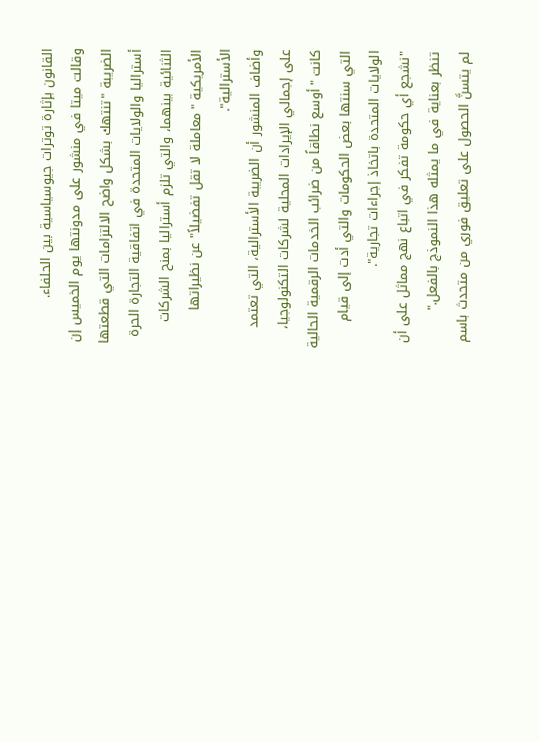القانون بإثارة توترات جيوسياسية بين الحلفاء.
وقالت ميتا في منشور على مدونتها يوم الخميس إن الضريبة "تنتهك بشكل واضح الالتزامات التي قطعتها أستراليا والولايات المتحدة في اتفاقية التجارة الحرة الثنائية بينهما، والتي تلزم أستراليا بمنح الشركات الأمريكية "معاملة لا تقل تفضيلاً" عن نظيراتها الأسترالية".
وأضاف المنشور أن الضريبة الأسترالية، التي تعتمد على إجمالي الإيرادات المحلية لشركات التكنولوجيا، كانت "أوسع نطاقاً من ضرائب الخدمات الرقمية الحالية التي سنتها بعض الحكومات والتي أدت إلى قيام الولايات المتحدة باتخاذ إجراءات تجارية".
"نشجع أي حكومة تفكر في اتباع نهج مماثل على أن تنظر بعناية في ما يمثله هذا النموذج بالفعل."
لم يتسنَّ الحصول على تعليق فوري من متحدث باسم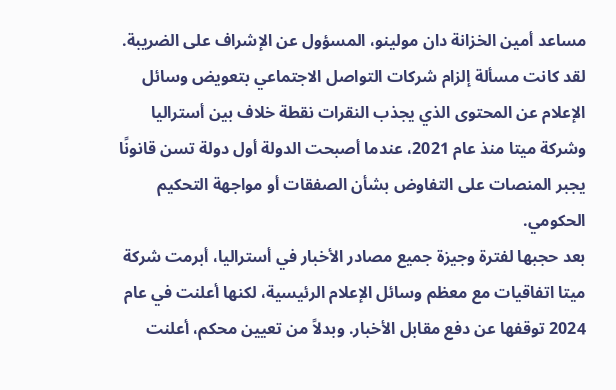مساعد أمين الخزانة دان مولينو، المسؤول عن الإشراف على الضريبة.
لقد كانت مسألة إلزام شركات التواصل الاجتماعي بتعويض وسائل الإعلام عن المحتوى الذي يجذب النقرات نقطة خلاف بين أستراليا وشركة ميتا منذ عام 2021، عندما أصبحت الدولة أول دولة تسن قانونًا يجبر المنصات على التفاوض بشأن الصفقات أو مواجهة التحكيم الحكومي.
بعد حجبها لفترة وجيزة جميع مصادر الأخبار في أستراليا، أبرمت شركة ميتا اتفاقيات مع معظم وسائل الإعلام الرئيسية، لكنها أعلنت في عام 2024 توقفها عن دفع مقابل الأخبار. وبدلاً من تعيين محكم، أعلنت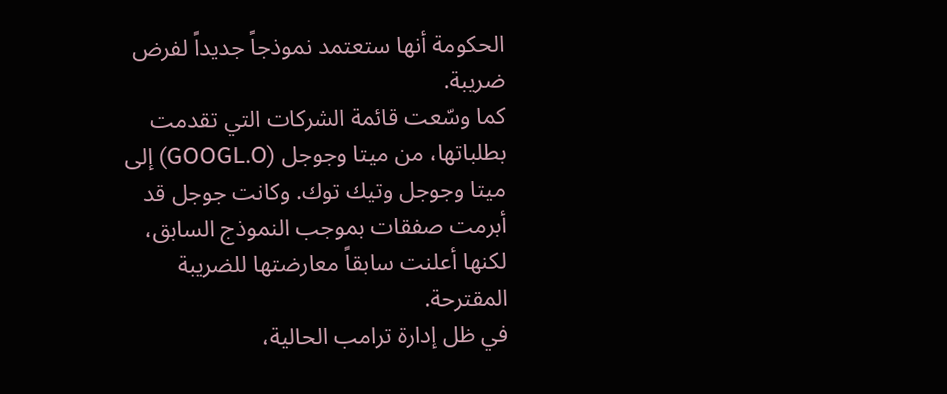الحكومة أنها ستعتمد نموذجاً جديداً لفرض ضريبة.
كما وسّعت قائمة الشركات التي تقدمت بطلباتها، من ميتا وجوجل (GOOGL.O) إلى ميتا وجوجل وتيك توك. وكانت جوجل قد أبرمت صفقات بموجب النموذج السابق، لكنها أعلنت سابقاً معارضتها للضريبة المقترحة.
في ظل إدارة ترامب الحالية،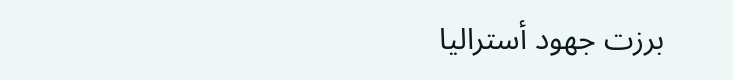برزت جهود أستراليا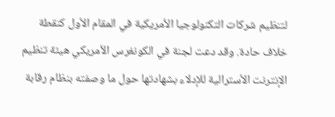لتنظيم شركات التكنولوجيا الأمريكية في المقام الأول كنقطة خلاف حادة. وقد دعت لجنة في الكونغرس الأمريكي هيئة تنظيم الإنترنت الأسترالية للإدلاء بشهادتها حول ما وصفته بنظام رقابة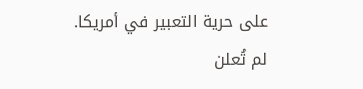على حرية التعبير في أمريكا.
لم تُعلن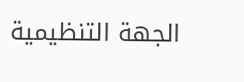الجهة التنظيمية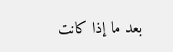بعد ما إذا كانت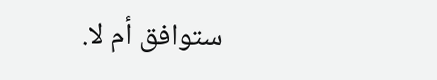ستوافق أم لا.